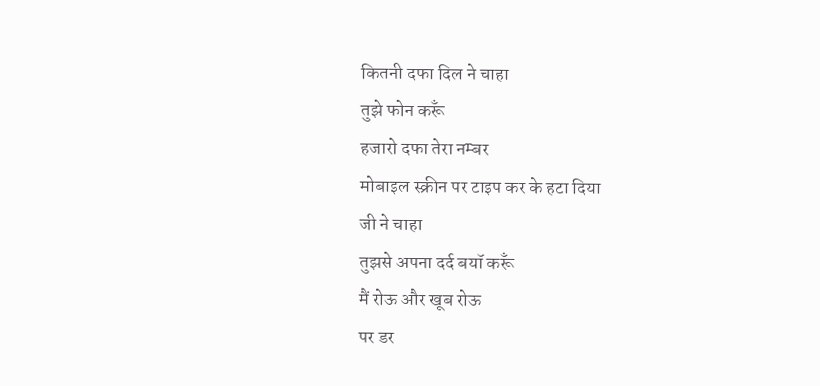कितनी दफा दिल ने चाहा
तुझे फोन करूँ
हजारो दफा तेरा नम्बर
मोबाइल स्क्रीन पर टाइप कर के हटा दिया
जी ने चाहा
तुझसे अपना दर्द बयॉ करूँ
मैं रोऊ और खूब रोऊ
पर डर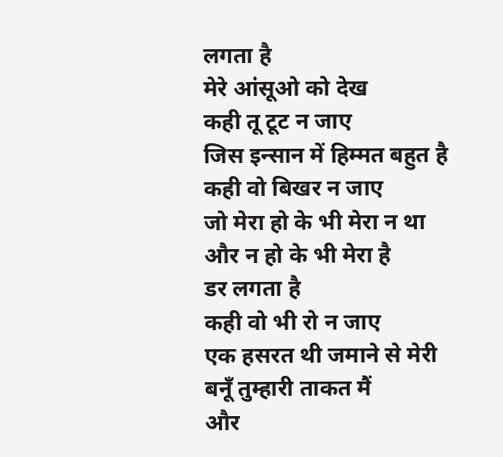लगता है
मेरे आंसूओ को देख
कही तू टूट न जाए
जिस इन्सान में हिम्मत बहुत है
कही वो बिखर न जाए
जो मेरा हो के भी मेरा न था
और न हो के भी मेरा है
डर लगता है
कही वो भी रो न जाए
एक हसरत थी जमाने से मेरी
बनूँ तुम्हारी ताकत मैं
और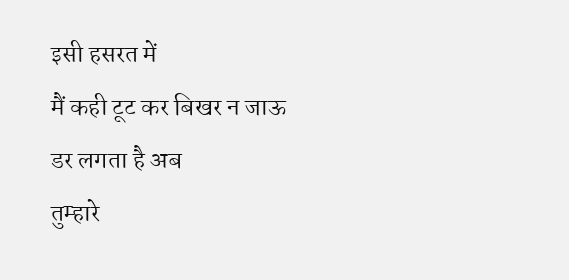इसी हसरत में
मैं कही टूट कर बिखर न जाऊ
डर लगता है अब
तुम्हारे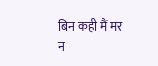बिन कही मैं मर न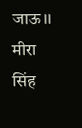जाऊ।।
मीरा सिंह